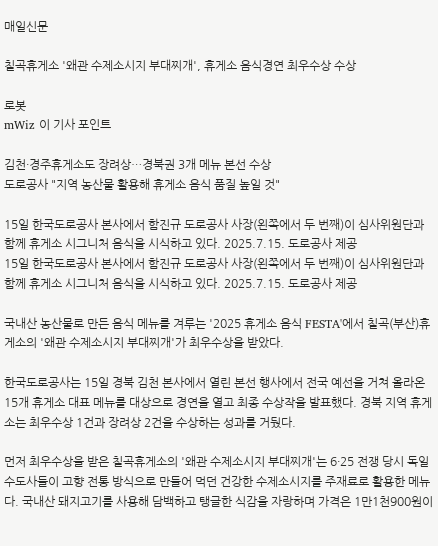매일신문

칠곡휴게소 '왜관 수제소시지 부대찌개', 휴게소 음식경연 최우수상 수상

로봇
mWiz 이 기사 포인트

김천·경주휴게소도 장려상…경북권 3개 메뉴 본선 수상
도로공사 "지역 농산물 활용해 휴게소 음식 품질 높일 것"

15일 한국도로공사 본사에서 함진규 도로공사 사장(왼쪽에서 두 번째)이 심사위원단과 함께 휴게소 시그니처 음식을 시식하고 있다. 2025.7.15. 도로공사 제공
15일 한국도로공사 본사에서 함진규 도로공사 사장(왼쪽에서 두 번째)이 심사위원단과 함께 휴게소 시그니처 음식을 시식하고 있다. 2025.7.15. 도로공사 제공

국내산 농산물로 만든 음식 메뉴를 겨루는 '2025 휴게소 음식 FESTA'에서 칠곡(부산)휴게소의 '왜관 수제소시지 부대찌개'가 최우수상을 받았다.

한국도로공사는 15일 경북 김천 본사에서 열린 본선 행사에서 전국 예선을 거쳐 올라온 15개 휴게소 대표 메뉴를 대상으로 경연을 열고 최종 수상작을 발표했다. 경북 지역 휴게소는 최우수상 1건과 장려상 2건을 수상하는 성과를 거뒀다.

먼저 최우수상을 받은 칠곡휴게소의 '왜관 수제소시지 부대찌개'는 6·25 전쟁 당시 독일 수도사들이 고향 전통 방식으로 만들어 먹던 건강한 수제소시지를 주재료로 활용한 메뉴다. 국내산 돼지고기를 사용해 담백하고 탱글한 식감을 자랑하며 가격은 1만1천900원이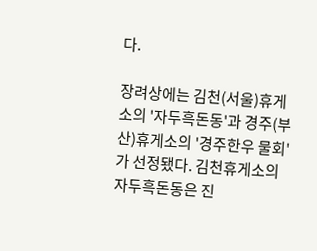다.

장려상에는 김천(서울)휴게소의 '자두흑돈동'과 경주(부산)휴게소의 '경주한우 물회'가 선정됐다. 김천휴게소의 자두흑돈동은 진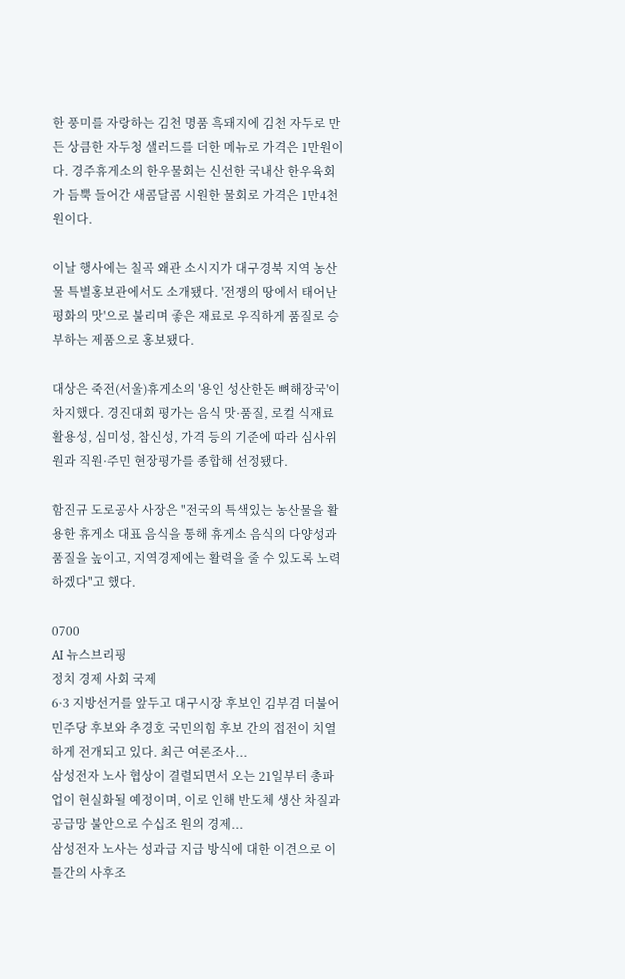한 풍미를 자랑하는 김천 명품 흑돼지에 김천 자두로 만든 상큼한 자두청 샐러드를 더한 메뉴로 가격은 1만원이다. 경주휴게소의 한우물회는 신선한 국내산 한우육회가 듬뿍 들어간 새콤달콤 시원한 물회로 가격은 1만4천원이다.

이날 행사에는 칠곡 왜관 소시지가 대구경북 지역 농산물 특별홍보관에서도 소개됐다. '전쟁의 땅에서 태어난 평화의 맛'으로 불리며 좋은 재료로 우직하게 품질로 승부하는 제품으로 홍보됐다.

대상은 죽전(서울)휴게소의 '용인 성산한돈 뼈해장국'이 차지했다. 경진대회 평가는 음식 맛·품질, 로컬 식재료 활용성, 심미성, 참신성, 가격 등의 기준에 따라 심사위원과 직원·주민 현장평가를 종합해 선정됐다.

함진규 도로공사 사장은 "전국의 특색있는 농산물을 활용한 휴게소 대표 음식을 통해 휴게소 음식의 다양성과 품질을 높이고, 지역경제에는 활력을 줄 수 있도록 노력하겠다"고 했다.

0700
AI 뉴스브리핑
정치 경제 사회 국제
6·3 지방선거를 앞두고 대구시장 후보인 김부겸 더불어민주당 후보와 추경호 국민의힘 후보 간의 접전이 치열하게 전개되고 있다. 최근 여론조사...
삼성전자 노사 협상이 결렬되면서 오는 21일부터 총파업이 현실화될 예정이며, 이로 인해 반도체 생산 차질과 공급망 불안으로 수십조 원의 경제...
삼성전자 노사는 성과급 지급 방식에 대한 이견으로 이틀간의 사후조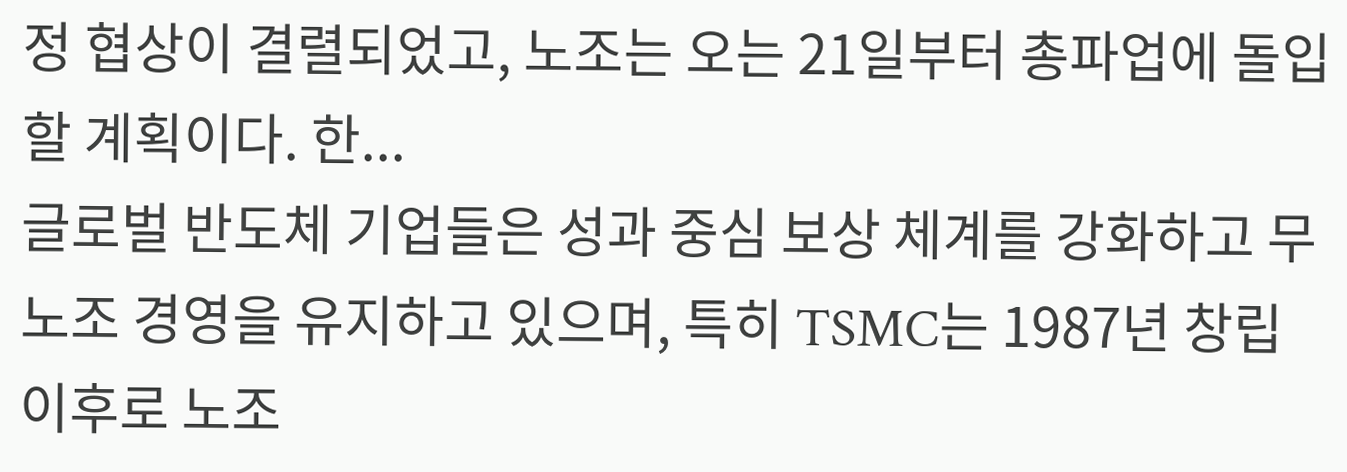정 협상이 결렬되었고, 노조는 오는 21일부터 총파업에 돌입할 계획이다. 한...
글로벌 반도체 기업들은 성과 중심 보상 체계를 강화하고 무노조 경영을 유지하고 있으며, 특히 TSMC는 1987년 창립 이후로 노조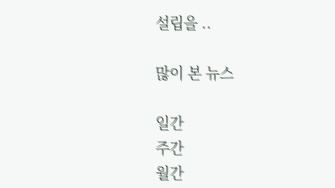설립을 ..

많이 본 뉴스

일간
주간
월간